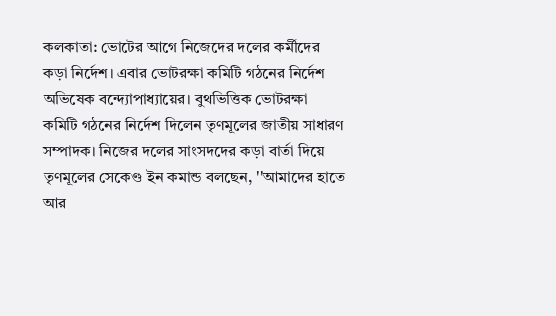কলকাতা: ভোটের আগে নিজেদের দলের কর্মীদের কড়া নির্দেশ। এবার ভোটরক্ষা কমিটি গঠনের নির্দেশ অভিষেক বন্দ্যোপাধ্যায়ের। বুথভিত্তিক ভোটরক্ষা কমিটি গঠনের নির্দেশ দিলেন তৃণমূলের জাতীয় সাধারণ সম্পাদক। নিজের দলের সাংসদদের কড়া বার্তা দিয়ে তৃণমূলের সেকেণ্ড ইন কমান্ড বলছেন, ''আমাদের হাতে আর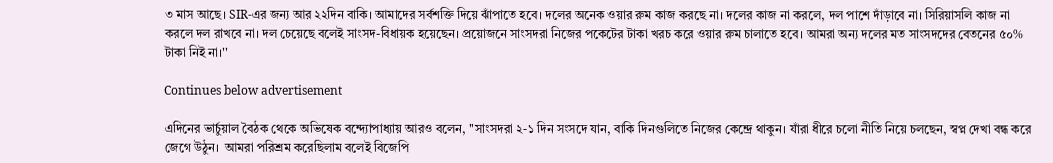৩ মাস আছে। SIR-এর জন্য আর ২২দিন বাকি। আমাদের সর্বশক্তি দিয়ে ঝাঁপাতে হবে। দলের অনেক ওয়ার রুম কাজ করছে না। দলের কাজ না করলে, দল পাশে দাঁড়াবে না। সিরিয়াসলি কাজ না করলে দল রাখবে না। দল চেয়েছে বলেই সাংসদ-বিধায়ক হয়েছেন। প্রয়োজনে সাংসদরা নিজের পকেটের টাকা খরচ করে ওয়ার রুম চালাতে হবে। আমরা অন্য দলের মত সাংসদদের বেতনের ৫০% টাকা নিই না।''

Continues below advertisement

এদিনের ভার্চুয়াল বৈঠক থেকে অভিষেক বন্দ্যোপাধ্যায় আরও বলেন, ''সাংসদরা ২-১ দিন সংসদে যান, বাকি দিনগুলিতে নিজের কেন্দ্রে থাকুন। যাঁরা ধীরে চলো নীতি নিয়ে চলছেন, স্বপ্ন দেখা বন্ধ করে জেগে উঠুন।  আমরা পরিশ্রম করেছিলাম বলেই বিজেপি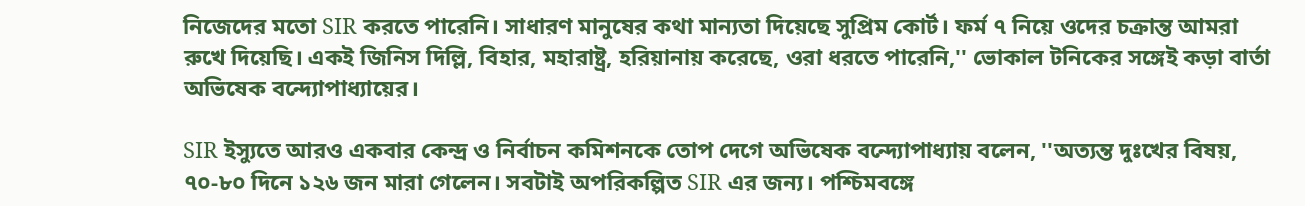নিজেদের মতো SIR করতে পারেনি। সাধারণ মানুষের কথা মান্যতা দিয়েছে সুপ্রিম কোর্ট। ফর্ম ৭ নিয়ে ওদের চক্রান্ত আমরা রুখে দিয়েছি। একই জিনিস দিল্লি, বিহার, মহারাষ্ট্র, হরিয়ানায় করেছে, ওরা ধরতে পারেনি,'' ভোকাল টনিকের সঙ্গেই কড়া বার্তা অভিষেক বন্দ্যোপাধ্যায়ের।

SIR ইস্যুতে আরও একবার কেন্দ্র ও নির্বাচন কমিশনকে তোপ দেগে অভিষেক বন্দ্যোপাধ্যায় বলেন, ''অত্যন্ত দুঃখের বিষয়, ৭০-৮০ দিনে ১২৬ জন মারা গেলেন। সবটাই অপরিকল্পিত SIR এর জন্য। পশ্চিমবঙ্গে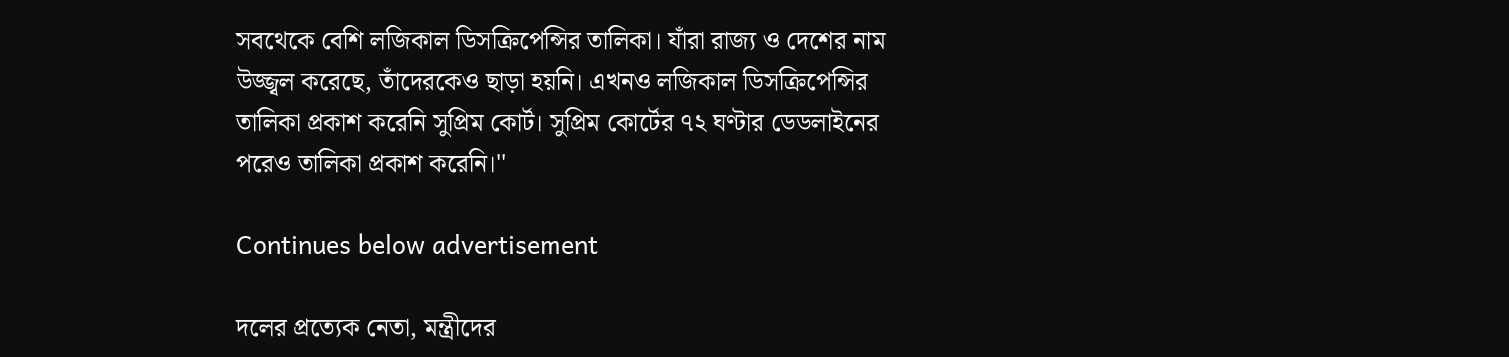সবথেকে বেশি লজিকাল ডিসক্রিপেন্সির তালিকা। যাঁরা রাজ্য ও দেশের নাম উজ্জ্বল করেছে, তাঁদেরকেও ছাড়া হয়নি। এখনও লজিকাল ডিসক্রিপেন্সির তালিকা প্রকাশ করেনি সুপ্রিম কোর্ট। সুপ্রিম কোর্টের ৭২ ঘণ্টার ডেডলাইনের পরেও তালিকা প্রকাশ করেনি।''

Continues below advertisement

দলের প্রত্যেক নেতা, মন্ত্রীদের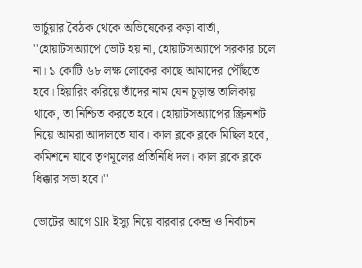ভার্চুয়ার বৈঠক থেকে অভিষেকের কড়া বার্তা, ''হোয়াটসঅ্যাপে ভোট হয় না, হোয়াটসঅ্যাপে সরকার চলে না। ১ কোটি ৬৮ লক্ষ লোকের কাছে আমাদের পৌঁছতে হবে। হিয়ারিং করিয়ে তাঁদের নাম যেন চূড়ান্ত তালিকায় থাকে, তা নিশ্চিত করতে হবে। হোয়াটসঅ্যাপের স্ক্রিনশট নিয়ে আমরা আদালতে যাব। কাল ব্লকে ব্লকে মিছিল হবে, কমিশনে যাবে তৃণমূলের প্রতিনিধি দল। কাল ব্লকে ব্লকে ধিক্কার সভা হবে।''

ভোটের আগে SIR ইস্যু নিয়ে বারবার কেন্দ্র ও নির্বাচন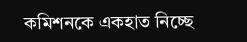কমিশনকে একহাত নিচ্ছে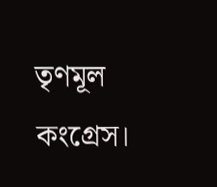তৃণমূল কংগ্রেস।